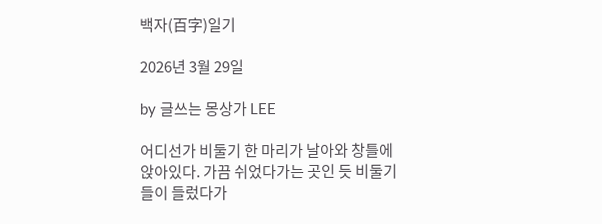백자(百字)일기

2026년 3월 29일

by 글쓰는 몽상가 LEE

어디선가 비둘기 한 마리가 날아와 창틀에 앉아있다. 가끔 쉬었다가는 곳인 듯 비둘기들이 들렀다가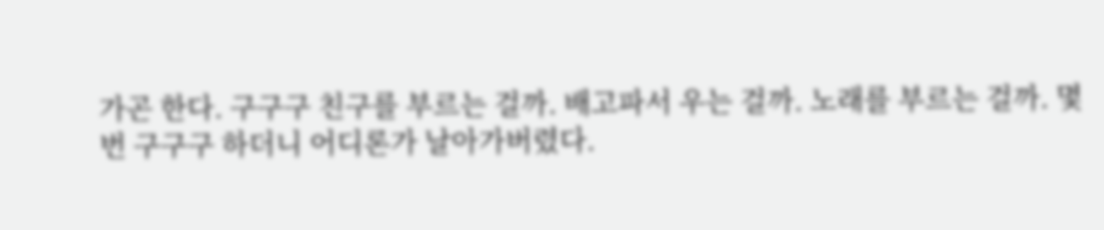가곤 한다. 구구구 친구를 부르는 걸까. 배고파서 우는 걸까. 노래를 부르는 걸까. 몇 번 구구구 하더니 어디론가 날아가버렸다.